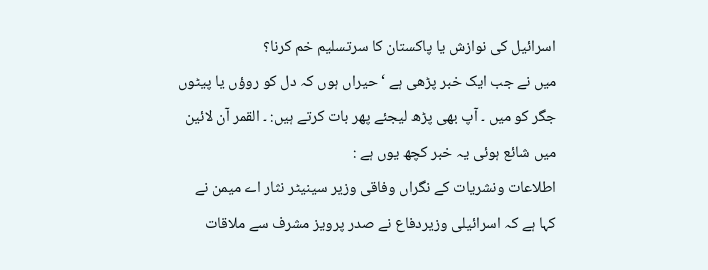اسرائیل کی نوازش یا پاکستان کا سرتسلیم خم کرنا؟
میں نے جب ایک خبر پڑھی ہے ‘ حیراں ہوں کہ دل کو روؤں یا پیٹوں جگر کو میں ۔ آپ بھی پڑھ لیجئے پھر بات کرتے ہیں: ۔ القمر آن لائین میں شائع ہوئی یہ خبر کچھ یوں ہے :
اطلاعات ونشریات کے نگراں وفاقی وزیر سینیٹر نثار اے میمن نے کہا ہے کہ اسرائیلی وزیردفاع نے صدر پرویز مشرف سے ملاقات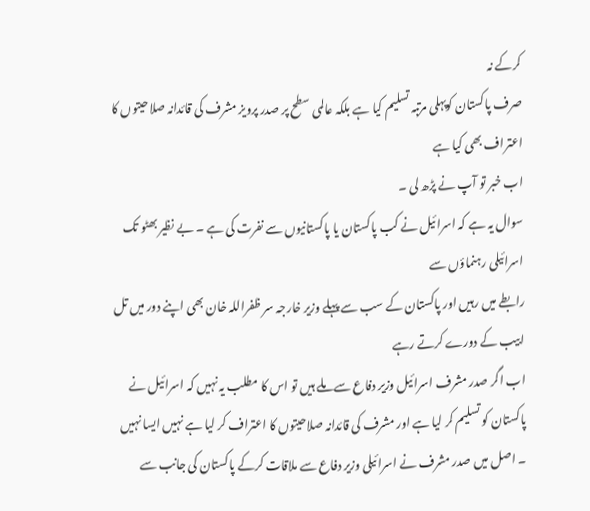کرکے نہ
صرف پاکستان کوپہلی مرتبہ تسلیم کیا ہے بلکہ عالمی سطح پر صدر پرویز مشرف کی قائدانہ صلاحیتوں کا اعتراف بھی کیا ہے
اب خبر تو آپ نے پڑھ لی ۔
سوال یہ ہے کہ اسرائیل نے کب پاکستان یا پاکستانیوں سے نفرت کی ہے ۔ بے نظیر بھٹو تک اسرائیلی رہنماؤں سے
رابطے میں رہیں اور پاکستان کے سب سے پہلے وزیر خارجہ سر ظفراللہ خان بھی اپنے دور میں تل ابیب کے دورے کرتے رہے
اب اگر صدر مشرف اسرائیل وزیر دفاع سے ملے ہیں تو اس کا مطلب یہ نہیں کہ اسرائیل نے پاکستان کو تسلیم کر لیا ہے اور مشرف کی قائدانہ صلاحیتوں کا اعتراف کر لیا ہے نہیں ایسا نہیں ۔ اصل میں صدر مشرف نے اسرائیلی وزیر دفاع سے ملاقات کرکے پاکستان کی جانب سے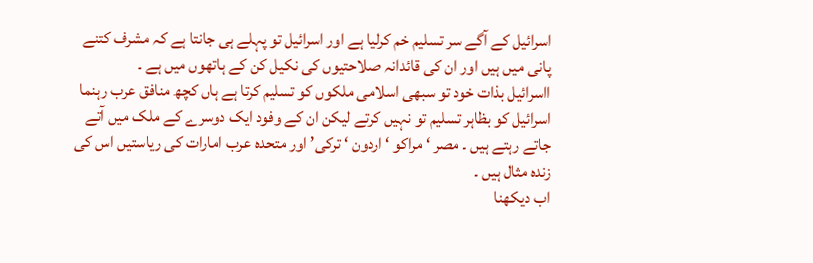اسرائیل کے آگے سر تسلیم خم کرلیا ہے اور اسرائیل تو پہلے ہی جانتا ہے کہ مشرف کتنے پانی میں ہیں اور ان کی قائدانہ صلاحتیوں کی نکیل کن کے ہاتھوں میں ہے ۔
ااسرائیل بذات خود تو سبھی اسلامی ملکوں کو تسلیم کرتا ہے ہاں کچھ منافق عرب رہنما اسرائیل کو بظاہر تسلیم تو نہیں کرتے لیکن ان کے وفود ایک دوسرے کے ملک میں آتے جاتے رہتے ہیں ۔ مصر ‘ مراکو ‘ اردون ‘ ترکی’ اور متحدہ عرب امارات کی ریاستیں اس کی زندہ مثال ہیں ۔
اب دیکھنا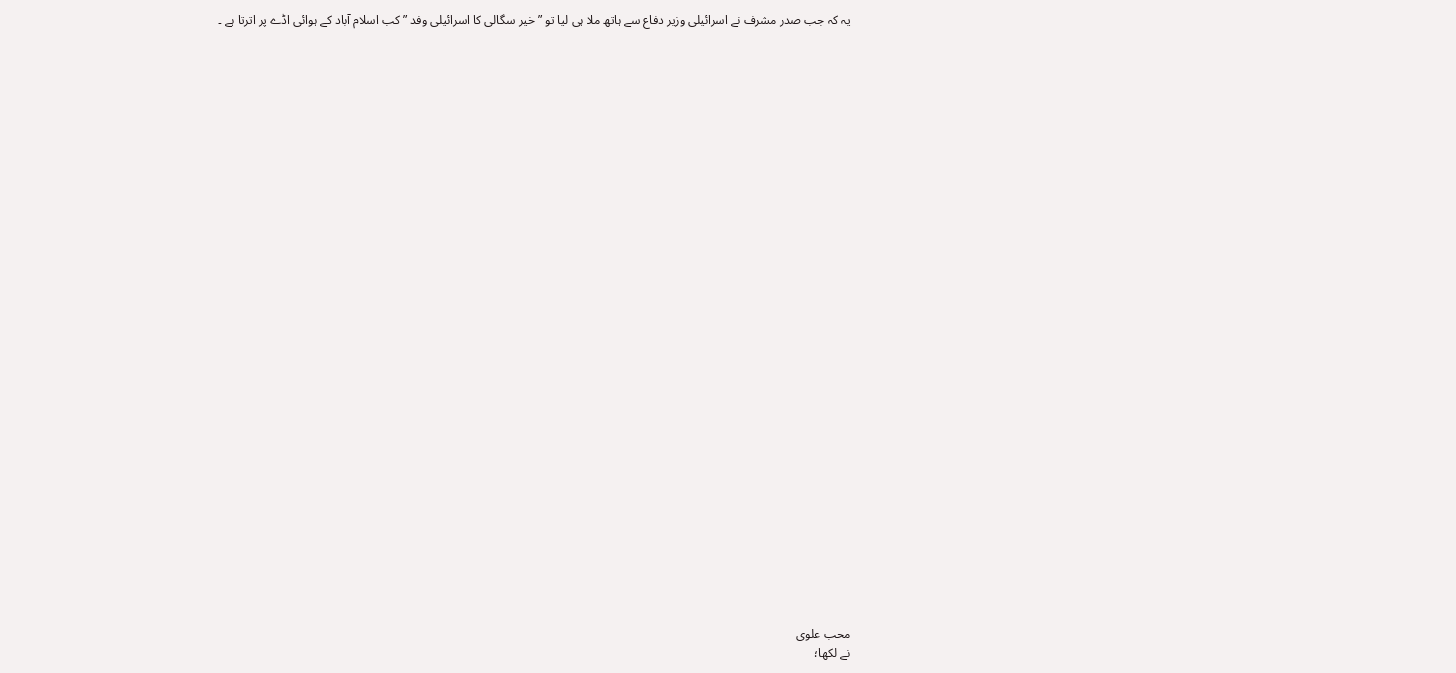یہ کہ جب صدر مشرف نے اسرائیلی وزیر دفاع سے ہاتھ ملا ہی لیا تو ” خیر سگالی کا اسرائیلی وفد ” کب اسلام آباد کے ہوائی اڈے پر اترتا ہے ۔































محب علوی
نے لکھا؛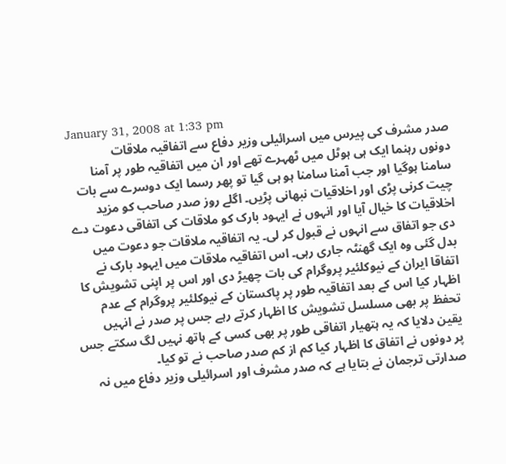January 31, 2008 at 1:33 pm
صدر مشرف کی پیرس میں اسرائیلی وزیر دفاع سے اتفاقیہ ملاقات
دونوں رہنما ایک ہی ہوٹل میں ٹھہرے تھے اور ان میں اتفاقیہ طور پر آمنا سامنا ہوگیا اور جب آمنا سامنا ہو ہی گیا تو پھر رسما ایک دوسرے سے بات چیت کرنی پڑی اور اخلاقیات نبھانی پڑیں۔ اگلے روز صدر صاحب کو مزید اخلاقیات کا خیال آیا اور انہوں نے ایہود بارک کو ملاقات کی اتفاقی دعوت دے دی جو اتفاق سے انہوں نے قبول کر لی۔ یہ اتفاقیہ ملاقات جو دعوت میں بدل گئی وہ ایک گھنٹہ جاری رہی۔ اس اتفاقیہ ملاقات میں ایہود بارک نے اتفاقا ایران کے نیوکلئیر پروگرام کی بات چھیڑ دی اور اس پر اپنی تشویش کا اظہار کیا اس کے بعد اتفاقیہ طور پر پاکستان کے نیوکلئیر پروگرام کے عدم تحفظ پر بھی مسلسل تشویش کا اظہار کرتے رہے جس پر صدر نے انہیں یقین دلایا کہ یہ ہتھیار اتفاقی طور پر بھی کسی کے ہاتھ نہیں لگ سکتے جس پر دونوں نے اتفاق کا اظہار کیا کم از کم صدر صاحب نے تو کیا۔
صدارتی ترجمان نے بتایا ہے کہ صدر مشرف اور اسرائیلی وزیر دفاع میں نہ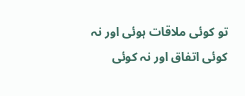تو کوئی ملاقات ہوئی اور نہ کوئی اتفاق اور نہ کوئی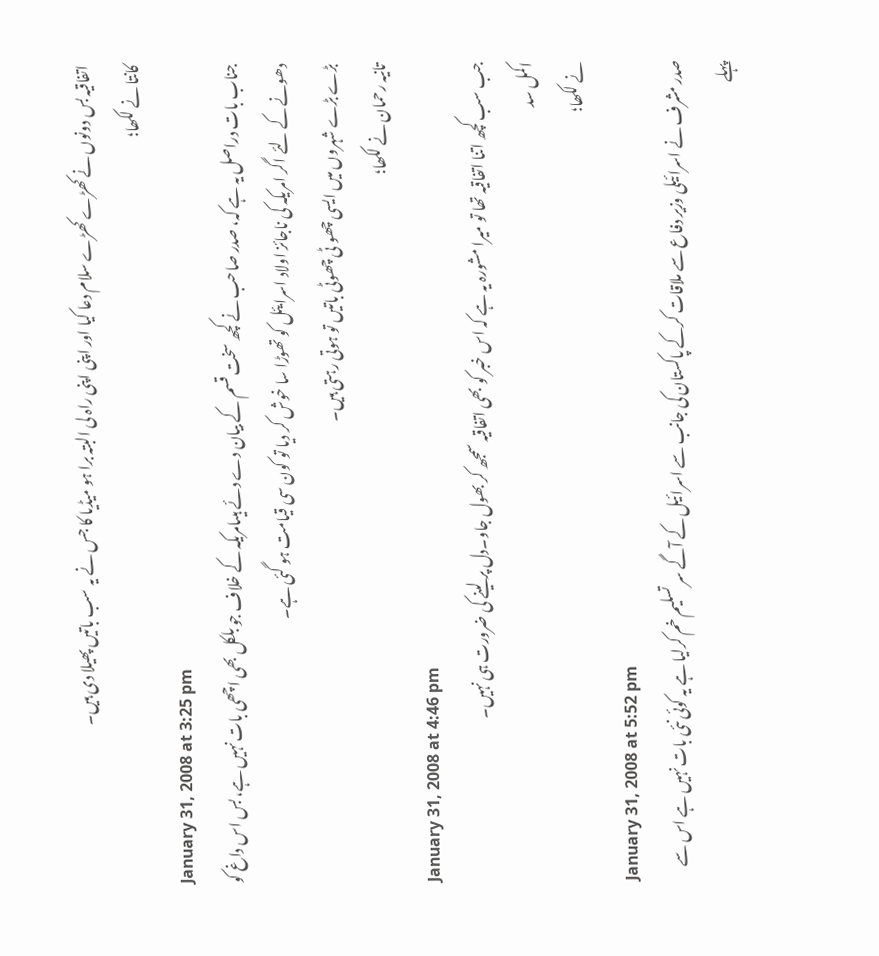اتفاقیہ بس دونوں نے کھڑے کھڑے سلام دعا کیا اور اپنی اپنی راہ لی البتہ برا ہو میڈیا کا جس نے یہ سب باتیں پھیلا دی ہیں۔
کانتا نے لکھا؛
January 31, 2008 at 3:25 pm
جناب بات دراصل یہ ہے کہ، صدر صاحب نے کچھ سخت قسم کے بیان دے دئے ہیںامریکہ کے خلاف جو بلکل بھی اچھی بات نہیں ہے، بس اس داغ کو دھونے کے لئے اگر امریکہ کی ناجائز اولاد اسرایئل کو تھوڑا سا خوش کر دیا تو کون سی قیامت ہو گئی ہے۔
بڑے بڑے شہروں میں ایسی چھو ٹی چھوٹی باتیں تو ہوتی رہتی ہیں۔
تانیہ رحمان نے لکھا؛
January 31, 2008 at 4:46 pm
جب سب کچھ اتنا اتفاقیہ تھا تو میرا مشورہ یہ ہے کہ اس خبر کو بھی اتفاقیہ سمجھ کر بھول جاو۔دل پر لینے کی ضرورت ہی نہیں۔
اکمل سد
نے لکھا؛
January 31, 2008 at 5:52 pm
صدر مشرف نے اسرائیلی وزیر دفاع سے ملاقات کرکے پاکستان کی جانب سے اسرائیل کے آگے سر تسلیم خم کرلیا ہے یہ کوئی نئی بات نہیں ہے اس سے پہلے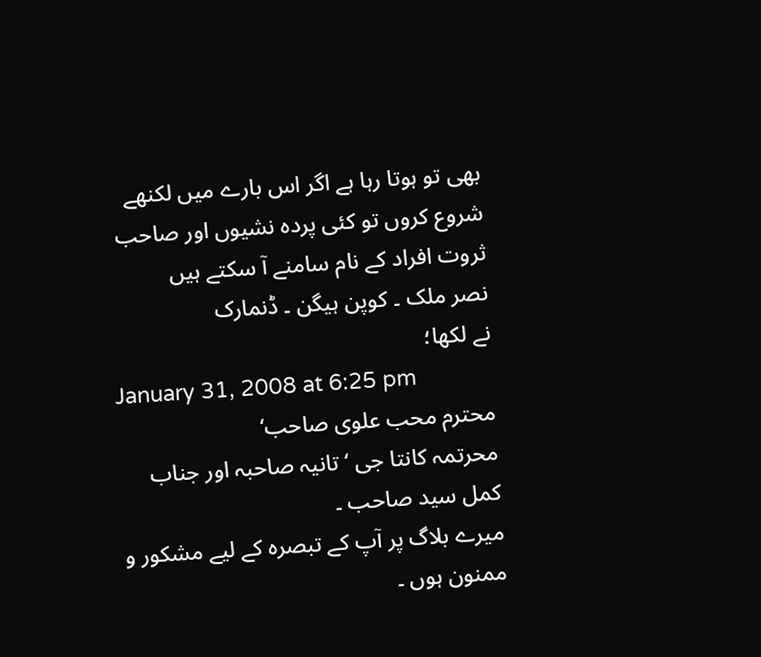بھی تو ہوتا رہا ہے اگر اس بارے میں لکنھے شروع کروں تو کئی پردہ نشیوں اور صاحب ثروت افراد کے نام سامنے آ سکتے ہیں
نصر ملک ۔ کوپن ہیگن ۔ ڈنمارک
نے لکھا؛
January 31, 2008 at 6:25 pm
محترم محب علوی صاحب‘
محرتمہ کانتا جی ‘ تانیہ صاحبہ اور جناب کمل سید صاحب ۔
میرے بلاگ پر آپ کے تبصرہ کے لیے مشکور و ممنون ہوں ۔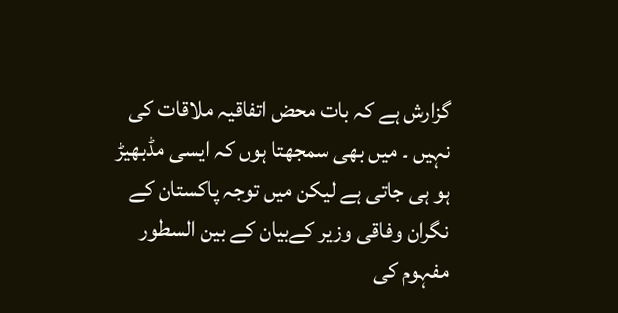گزارش ہے کہ بات محض اتفاقیہ ملاقات کی نہیں ۔ میں بھی سمجھتا ہوں کہ ایسی مڈبھیڑ ہو ہی جاتی ہے لیکن میں توجہ پاکستان کے نگران وفاقی وزیر کےبیان کے بین السطور مفہوم کی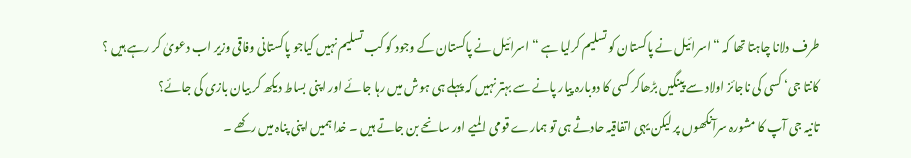طرف دلانا چاہتا تھا کہ “ اسرائیل نے پاکستان کو تسلیم کرلیا ہے “ اسرائیل نے پاکستان کے وجود کو کب تسلیم نہیں کیاجو پاکستانی وفاقی وزیر اب دعویٰ کر رہے ہیں ؟
کانتا جی‘ کسی کی ناجائز اولاد سے پینگیں بڑھاکر کسی کا دوبارہ پیار پانے سے بہتر نہیں کہ پہلے ہی ہوش میں رہا جائے اور اپنی بساط دیکھ کر بیان بازی کی جائے؟
تانیہ جی آپ کا مشورہ سرآنکھوں پر لیکن یہی اتفاقیہ حادثے ہی تو ہمارے قومی المیے اور سانحے بن جاتے ہیں ۔ خدا ہمیں اپنی پناہ میں رکھے ۔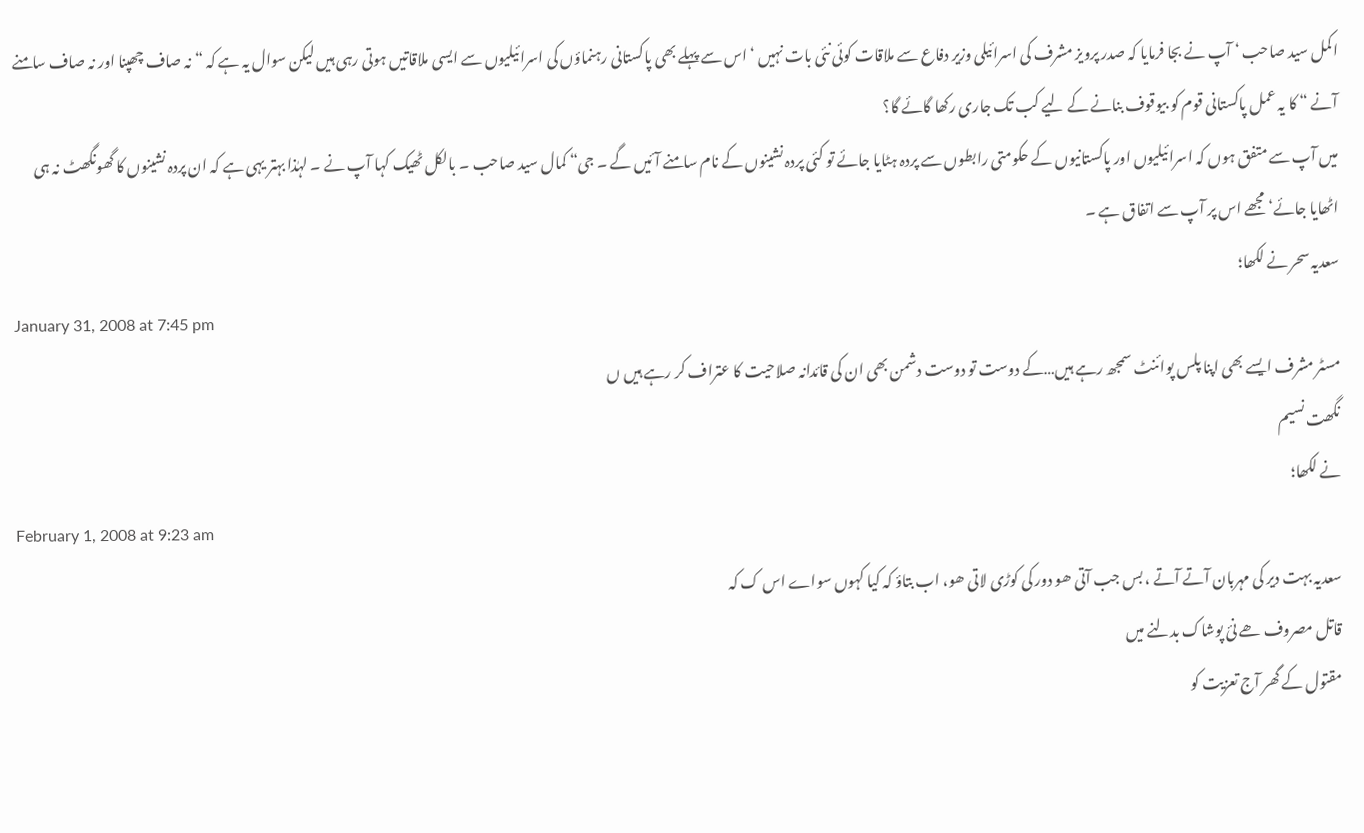اکمل سید صاحب ‘ آپ نے بجا فرمایا کہ صدر پرویز مشرف کی اسرائیلی وزیر دفاع سے ملاقات کوئی نئی بات نہیں ‘ اس سے پہلے بھی پاکستانی رہنماؤں کی اسرائیلیوں سے ایسی ملاقاتیں ہوتی رہی ہیں لیکن سوال یہ ہے کہ “ نہ صاف چھپنا اور نہ صاف سامنے آنے “ کا یہ عمل پاکستانی قوم کو بیوقوف بنانے کے لیے کب تک جاری رکھا گائے گا؟
میں آپ سے متفق ہوں کہ اسرائیلیوں اور پاکستانیوں کے حکومتی رابطوں سے پردہ ہٹایا جائے تو کئی پردہ نشینوں کے نام سامنے آئیں گے ۔ جی“ کمال سید صاحب ۔ بالکل ٹھیک کہا آپ نے ۔ لہٰذا بہتر یہی ہے کہ ان پردہ نشینوں کا گھونگھٹ نہ ہی اٹھایا جائے‘ مجھے اس پر آپ سے اتفاق ہے ۔
سعدیہ سحر نے لکھا؛
January 31, 2008 at 7:45 pm
مسٹر مشرف ایسے بھی اپنا پلس پوائنٹ سمجھ رہے ہیں…کے دوست تو دوست دشمن بھی ان کی قائدانہ صلاحیت کا عتراف کر رہے ہیں ں
نگھت نسیم
نے لکھا؛
February 1, 2008 at 9:23 am
سعدیہ بہت دیر کی مہربان آتے آتے ، بس جب آتی ھو دور کی کوڑی لاتی ھو، اب بتاؤ کہ کیا کہوں سواے اس ک کہ
قاتل مصروف ھے نئ پوشاک بدلنے میں
مقتول کے گھر آج تعزیت کو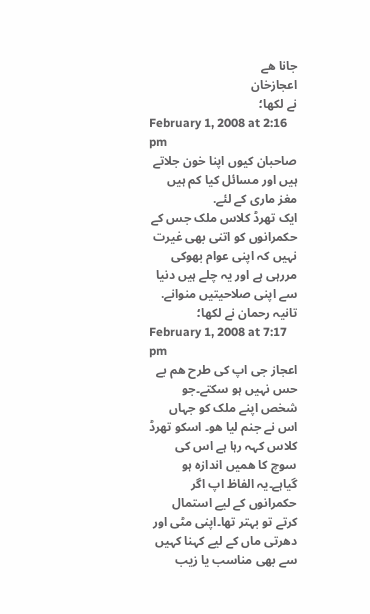جانا ھے
اعجازخان
نے لکھا؛
February 1, 2008 at 2:16 pm
صاحبان کیوں اپنا خون جلاتے ہیں اور مسائل کیا کم ہیں مغز ماری کے لئے.
ایک تھرڈ کلاس ملک جس کے حکمرانوں کو اتنی بھی غیرت نہیں کہ اپنی عوام بھوکی مررہی ہے اور یہ چلے ہیں دنیا سے اپنی صلاحیتیں منوانے.
تانیہ رحمان نے لکھا؛
February 1, 2008 at 7:17 pm
اعجاز جی اپ کی طرح ھم بے حس نہیں ہو سکتے۔جو شخص اپنے ملک کو جہاں اس نے جنم لیا ھو۔ اسکو تھرڈ کلاس کہہ رہا ہے اس کی سوچ کا ھمیں اندازہ ہو گیاہے۔یہ الفاظ اپ اگر حکمرانوں کے لیے استمال کرتے تو بہتر تھا۔اپنی مٹی اور دھرتی ماں کے لیے کہنا کہیں سے بھی مناسب یا زیب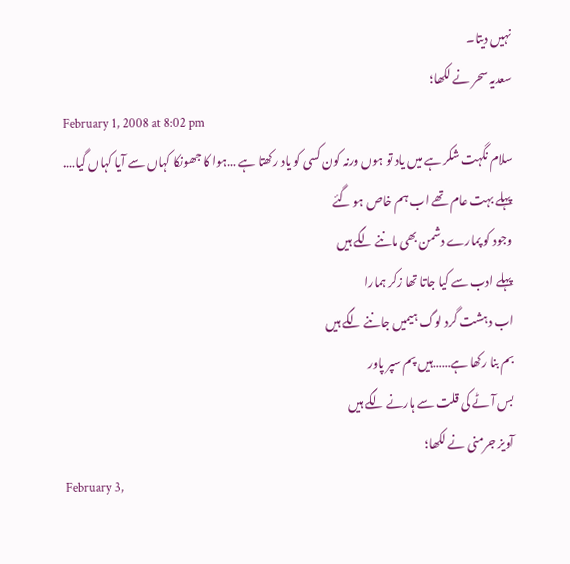نہیں دیتا۔
سعدیہ سحر نے لکھا؛
February 1, 2008 at 8:02 pm
سلام نگہت شکر ہے میں یاد تو ہوں ورنہ کون کسی کو یاد رکھتا ہے …ہوا کا جھونکا کہاں سے آیا کہاں گیا….
پہلے بہت عام تھے اب ہم خاص ہو گئے
وجود کو پمارے دشمن بھی ماننے لگے ہیں
پہلے ادب سے کیا جاتا تھا زکر ہمارا
اب دہشت گرد لوگ ہیمیں جاننے لگے ہیں
بم بنا رکھا ہے……ہیں پم سپر پاور
بس آٹے کی قلت سے ہارنے لگے ہیں
آویز جرمنی نے لکھا؛
February 3,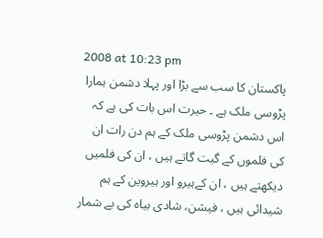2008 at 10:23 pm
پاکستان کا سب سے بڑا اور پہلا دشمن ہمارا پڑوسی ملک ہے ۔ حیرت اس بات کی ہے کہ اس دشمن پڑوسی ملک کے ہم دن رات ان کی فلموں کے گیت گاتے ہیں ، ان کی فلمیں دیکھتے ہیں ، ان کےہیرو اور ہیروین کے ہم شیدائی ہیں ، فیشن، شادی بیاہ کی بے شمار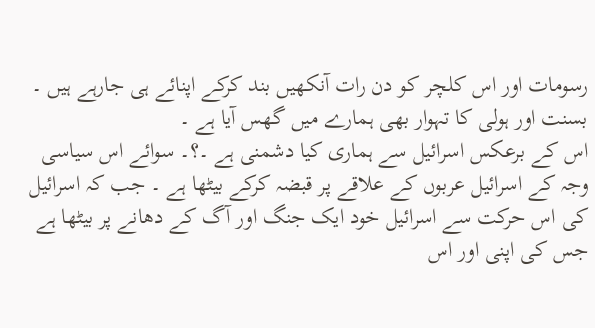رسومات اور اس کلچر کو دن رات آنکھیں بند کرکے اپنائے ہی جارہے ہیں ۔ بسنت اور ہولی کا تہوار بھی ہمارے میں گھس آیا ہے ۔
اس کے برعکس اسرائیل سے ہماری کیا دشمنی ہے ۔؟۔ سوائے اس سیاسی وجہ کے اسرائیل عربوں کے علاقے پر قبضہ کرکے بیٹھا ہے ۔ جب کہ اسرائیل کی اس حرکت سے اسرائیل خود ایک جنگ اور آگ کے دھانے پر بیٹھا ہے جس کی اپنی اور اس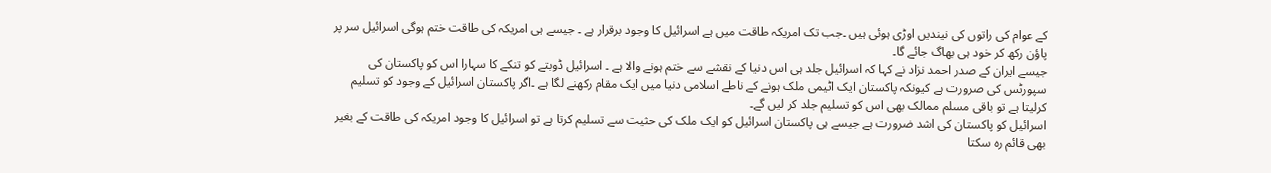کے عوام کی راتوں کی نیندیں اوڑی ہوئی ہیں ۔جب تک امریکہ طاقت میں ہے اسرائیل کا وجود برقرار ہے ۔ جیسے ہی امریکہ کی طاقت ختم ہوگی اسرائیل سر پر پاؤن رکھ کر خود ہی بھاگ جائے گا۔
جیسے ایران کے صدر احمد نزاد نے کہا کہ اسرائیل جلد ہی اس دنیا کے نقشے سے ختم ہونے والا ہے ۔ اسرائیل ڈوبتے کو تنکے کا سہارا اس کو پاکستان کی سپورٹس کی صرورت ہے کیونکہ پاکستان ایک اٹیمی ملک ہونے کے ناطے اسلامی دنیا میں ایک مقام رکھنے لگا ہے ۔اگر پاکستان اسرائیل کے وجود کو تسلیم کرلیتا ہے تو باقی مسلم ممالک بھی اس کو تسلیم جلد کر لیں گے۔
اسرائیل کو پاکستان کی اشد ضرورت ہے جیسے ہی پاکستان اسرائیل کو ایک ملک کی حثیت سے تسلیم کرتا ہے تو اسرائیل کا وجود امریکہ کی طاقت کے بغیر بھی قائم رہ سکتا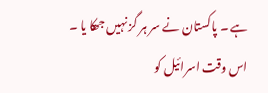ہے ۔ پاکستان نے سر ہر گز نہیں جھکا یا ۔ اس وقت اسرائیل کو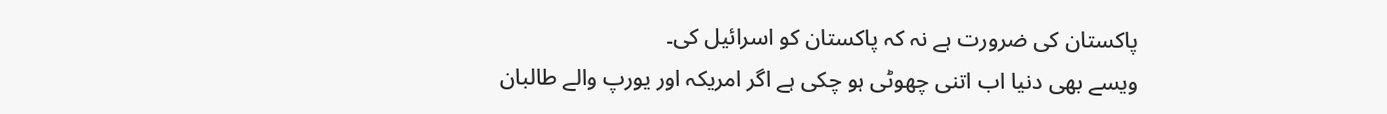پاکستان کی ضرورت ہے نہ کہ پاکستان کو اسرائیل کی۔
ویسے بھی دنیا اب اتنی چھوٹی ہو چکی ہے اگر امریکہ اور یورپ والے طالبان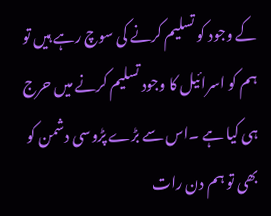کے وجود کو تسلیم کرنے کی سوچ رہے ہیں تو ہم کو اسرائیل کا وجود تسلیم کرنے میں حرج ہی کیا ہے ۔اس سے بڑے پڑوسی دشمن کو بھی تو ہم دن رات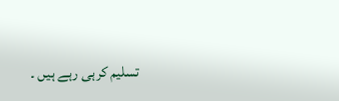تسلیم کرہی رہے ہیں ۔